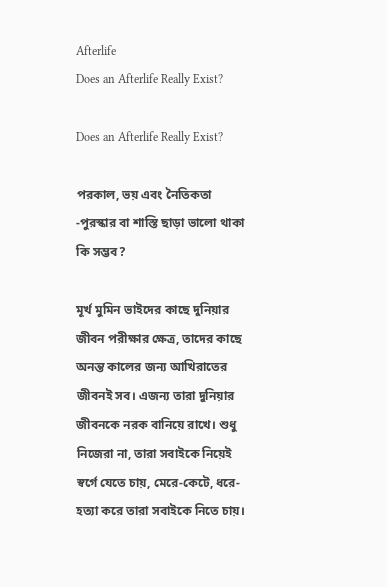Afterlife
Does an Afterlife Really Exist?

Does an Afterlife Really Exist?

পরকাল, ভয় এবং নৈতিকতা -পুরস্কার বা শাস্তি ছাড়া ভালো থাকা কি সম্ভব?

মূর্খ মুমিন ভাইদের কাছে দুনিয়ার জীবন পরীক্ষার ক্ষেত্র, তাদের কাছে অনন্ত কালের জন্য আখিরাতের জীবনই সব। এজন্য তারা দুনিয়ার জীবনকে নরক বানিয়ে রাখে। শুধু নিজেরা না, তারা সবাইকে নিয়েই স্বর্গে যেতে চায়, মেরে-কেটে, ধরে-হত্যা করে তারা সবাইকে নিতে চায়।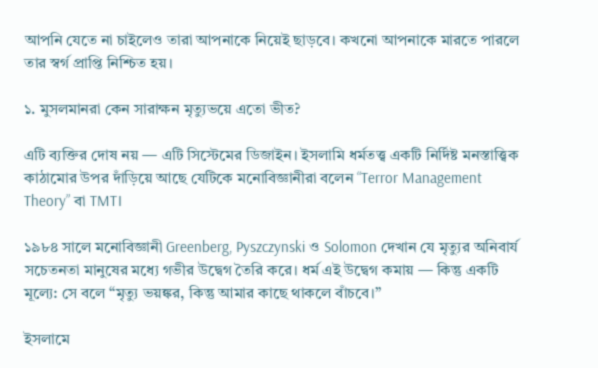আপনি যেতে না চাইলেও তারা আপনাকে নিয়েই ছাড়বে। কখনো আপনাকে মারতে পারলে তার স্বর্গ প্রাপ্তি নিশ্চিত হয়।

১. মুসলমানরা কেন সারাক্ষন মৃত্যুভয়ে এতো ভীত?

এটি ব্যক্তির দোষ নয় — এটি সিস্টেমের ডিজাইন। ইসলামি ধর্মতত্ত্ব একটি নির্দিষ্ট মনস্তাত্ত্বিক কাঠামোর উপর দাঁড়িয়ে আছে যেটিকে মনোবিজ্ঞানীরা বলেন “Terror Management Theory” বা TMT।

১৯৮৪ সালে মনোবিজ্ঞানী Greenberg, Pyszczynski ও Solomon দেখান যে মৃত্যুর অনিবার্য সচেতনতা মানুষের মধ্যে গভীর উদ্বেগ তৈরি করে। ধর্ম এই উদ্বেগ কমায় — কিন্তু একটি মূল্যে: সে বলে “মৃত্যু ভয়ঙ্কর, কিন্তু আমার কাছে থাকলে বাঁচবে।”

ইসলামে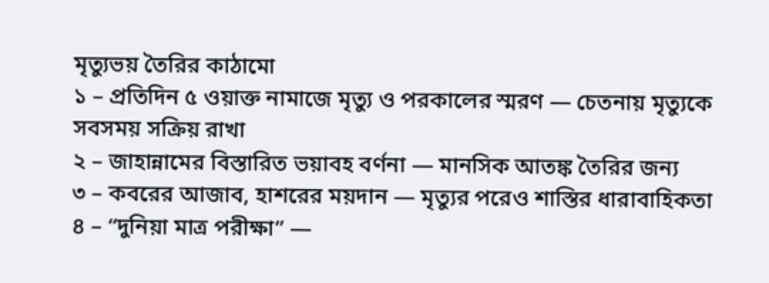মৃত্যুভয় তৈরির কাঠামো
১ – প্রতিদিন ৫ ওয়াক্ত নামাজে মৃত্যু ও পরকালের স্মরণ — চেতনায় মৃত্যুকে সবসময় সক্রিয় রাখা
২ – জাহান্নামের বিস্তারিত ভয়াবহ বর্ণনা — মানসিক আতঙ্ক তৈরির জন্য
৩ – কবরের আজাব, হাশরের ময়দান — মৃত্যুর পরেও শাস্তির ধারাবাহিকতা
৪ – “দুনিয়া মাত্র পরীক্ষা” —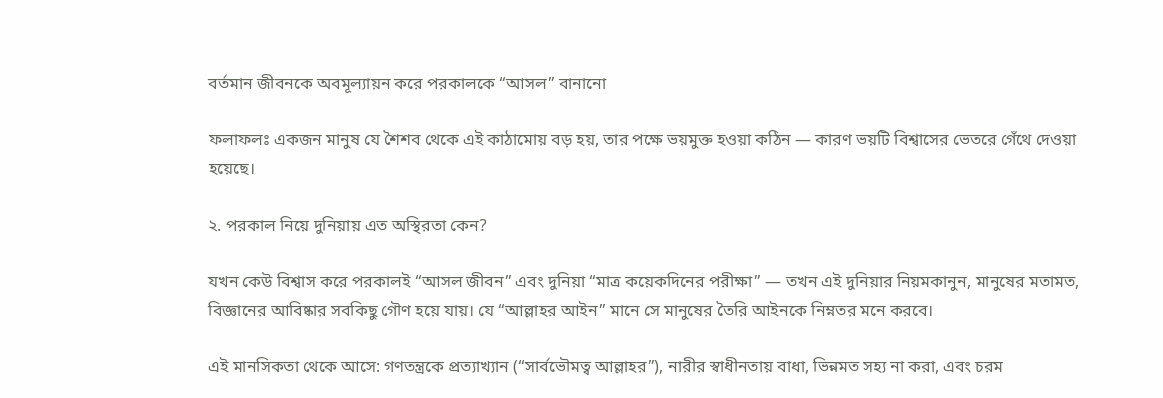বর্তমান জীবনকে অবমূল্যায়ন করে পরকালকে “আসল” বানানো

ফলাফলঃ একজন মানুষ যে শৈশব থেকে এই কাঠামোয় বড় হয়, তার পক্ষে ভয়মুক্ত হওয়া কঠিন — কারণ ভয়টি বিশ্বাসের ভেতরে গেঁথে দেওয়া হয়েছে।

২. পরকাল নিয়ে দুনিয়ায় এত অস্থিরতা কেন?

যখন কেউ বিশ্বাস করে পরকালই “আসল জীবন” এবং দুনিয়া “মাত্র কয়েকদিনের পরীক্ষা” — তখন এই দুনিয়ার নিয়মকানুন, মানুষের মতামত, বিজ্ঞানের আবিষ্কার সবকিছু গৌণ হয়ে যায়। যে “আল্লাহর আইন” মানে সে মানুষের তৈরি আইনকে নিম্নতর মনে করবে।

এই মানসিকতা থেকে আসে: গণতন্ত্রকে প্রত্যাখ্যান (“সার্বভৌমত্ব আল্লাহর”), নারীর স্বাধীনতায় বাধা, ভিন্নমত সহ্য না করা, এবং চরম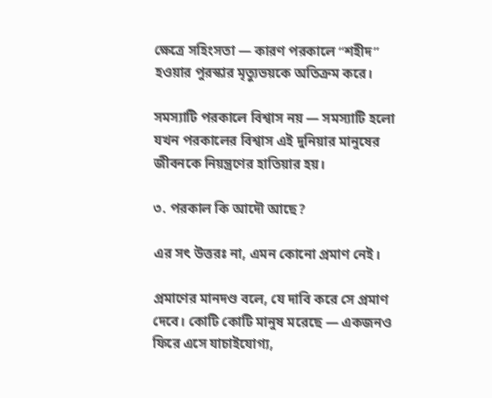ক্ষেত্রে সহিংসতা — কারণ পরকালে “শহীদ” হওয়ার পুরস্কার মৃত্যুভয়কে অতিক্রম করে।

সমস্যাটি পরকালে বিশ্বাস নয় — সমস্যাটি হলো যখন পরকালের বিশ্বাস এই দুনিয়ার মানুষের জীবনকে নিয়ন্ত্রণের হাতিয়ার হয়।

৩. পরকাল কি আদৌ আছে?

এর সৎ উত্তরঃ না, এমন কোনো প্রমাণ নেই।

প্রমাণের মানদণ্ড বলে, যে দাবি করে সে প্রমাণ দেবে। কোটি কোটি মানুষ মরেছে — একজনও ফিরে এসে যাচাইযোগ্য,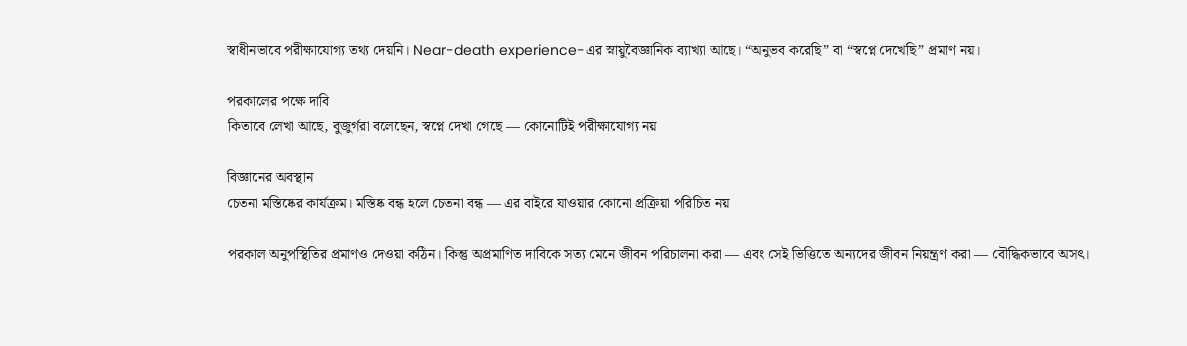স্বাধীনভাবে পরীক্ষাযোগ্য তথ্য দেয়নি। Near-death experience-এর স্নায়ুবৈজ্ঞানিক ব্যাখ্যা আছে। “অনুভব করেছি” বা “স্বপ্নে দেখেছি” প্রমাণ নয়।

পরকালের পক্ষে দাবি
কিতাবে লেখা আছে, বুজুর্গরা বলেছেন, স্বপ্নে দেখা গেছে — কোনোটিই পরীক্ষাযোগ্য নয়

বিজ্ঞানের অবস্থান
চেতনা মস্তিষ্কের কার্যক্রম। মস্তিষ্ক বন্ধ হলে চেতনা বন্ধ — এর বাইরে যাওয়ার কোনো প্রক্রিয়া পরিচিত নয়

পরকাল অনুপস্থিতির প্রমাণও দেওয়া কঠিন। কিন্তু অপ্রমাণিত দাবিকে সত্য মেনে জীবন পরিচালনা করা — এবং সেই ভিত্তিতে অন্যদের জীবন নিয়ন্ত্রণ করা — বৌদ্ধিকভাবে অসৎ।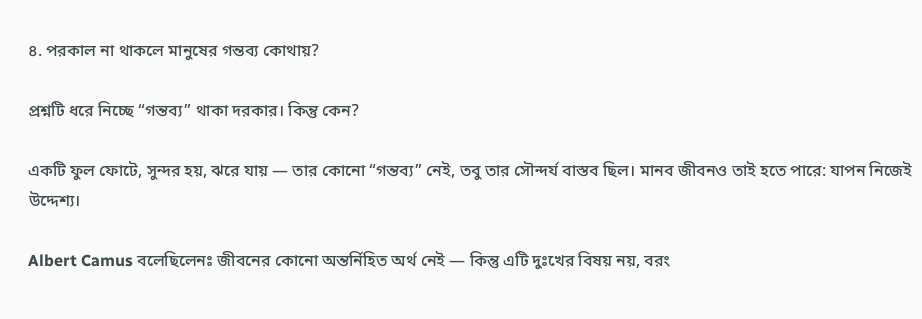৪. পরকাল না থাকলে মানুষের গন্তব্য কোথায়?

প্রশ্নটি ধরে নিচ্ছে “গন্তব্য” থাকা দরকার। কিন্তু কেন?

একটি ফুল ফোটে, সুন্দর হয়, ঝরে যায় — তার কোনো “গন্তব্য” নেই, তবু তার সৌন্দর্য বাস্তব ছিল। মানব জীবনও তাই হতে পারে: যাপন নিজেই উদ্দেশ্য।

Albert Camus বলেছিলেনঃ জীবনের কোনো অন্তর্নিহিত অর্থ নেই — কিন্তু এটি দুঃখের বিষয় নয়, বরং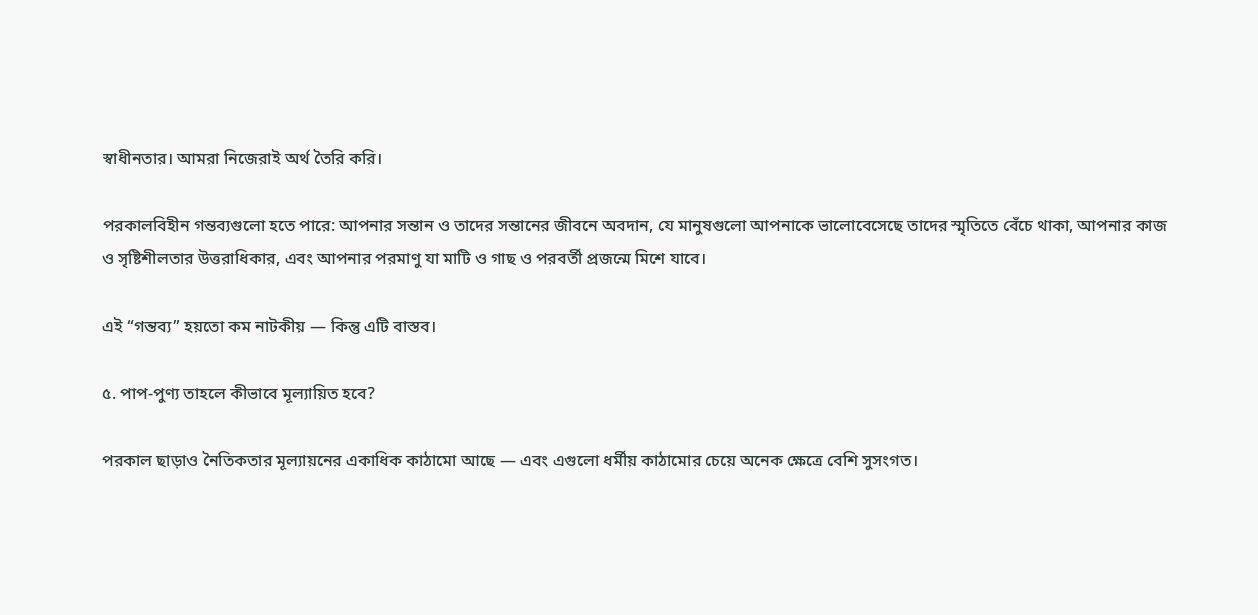স্বাধীনতার। আমরা নিজেরাই অর্থ তৈরি করি।

পরকালবিহীন গন্তব্যগুলো হতে পারে: আপনার সন্তান ও তাদের সন্তানের জীবনে অবদান, যে মানুষগুলো আপনাকে ভালোবেসেছে তাদের স্মৃতিতে বেঁচে থাকা, আপনার কাজ ও সৃষ্টিশীলতার উত্তরাধিকার, এবং আপনার পরমাণু যা মাটি ও গাছ ও পরবর্তী প্রজন্মে মিশে যাবে।

এই “গন্তব্য” হয়তো কম নাটকীয় — কিন্তু এটি বাস্তব।

৫. পাপ-পুণ্য তাহলে কীভাবে মূল্যায়িত হবে?

পরকাল ছাড়াও নৈতিকতার মূল্যায়নের একাধিক কাঠামো আছে — এবং এগুলো ধর্মীয় কাঠামোর চেয়ে অনেক ক্ষেত্রে বেশি সুসংগত।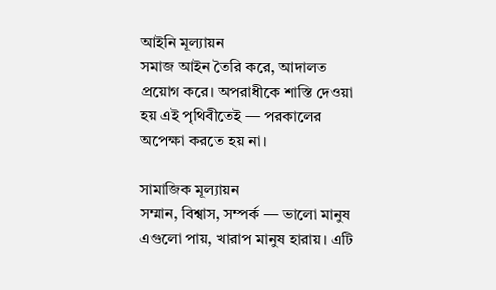আইনি মূল্যায়ন
সমাজ আইন তৈরি করে, আদালত প্রয়োগ করে। অপরাধীকে শাস্তি দেওয়া হয় এই পৃথিবীতেই — পরকালের অপেক্ষা করতে হয় না।

সামাজিক মূল্যায়ন
সম্মান, বিশ্বাস, সম্পর্ক — ভালো মানুষ এগুলো পায়, খারাপ মানুষ হারায়। এটি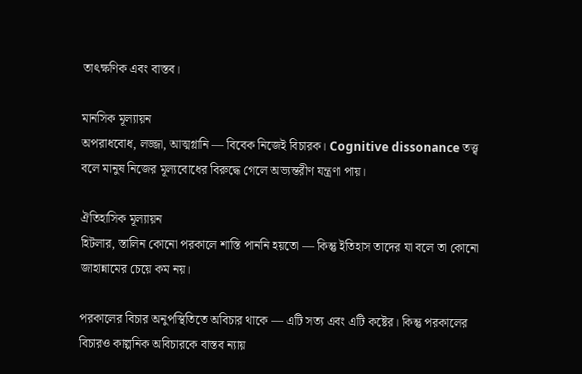তাৎক্ষণিক এবং বাস্তব।

মানসিক মূল্যায়ন
অপরাধবোধ, লজ্জা, আত্মগ্লানি — বিবেক নিজেই বিচারক। Cognitive dissonance তত্ত্ব বলে মানুষ নিজের মূল্যবোধের বিরুদ্ধে গেলে অভ্যন্তরীণ যন্ত্রণা পায়।

ঐতিহাসিক মূল্যায়ন
হিটলার, স্তালিন কোনো পরকালে শাস্তি পাননি হয়তো — কিন্তু ইতিহাস তাদের যা বলে তা কোনো জাহান্নামের চেয়ে কম নয়।

পরকালের বিচার অনুপস্থিতিতে অবিচার থাকে — এটি সত্য এবং এটি কষ্টের। কিন্তু পরকালের বিচারও কাল্পনিক অবিচারকে বাস্তব ন্যায়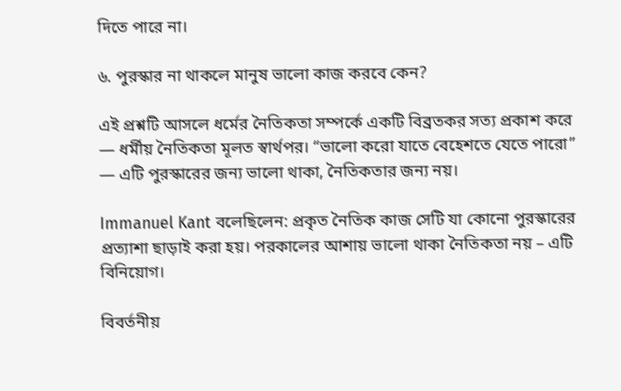দিতে পারে না।

৬. পুরস্কার না থাকলে মানুষ ভালো কাজ করবে কেন?

এই প্রশ্নটি আসলে ধর্মের নৈতিকতা সম্পর্কে একটি বিব্রতকর সত্য প্রকাশ করে — ধর্মীয় নৈতিকতা মূলত স্বার্থপর। “ভালো করো যাতে বেহেশতে যেতে পারো” — এটি পুরস্কারের জন্য ভালো থাকা, নৈতিকতার জন্য নয়।

Immanuel Kant বলেছিলেন: প্রকৃত নৈতিক কাজ সেটি যা কোনো পুরস্কারের প্রত্যাশা ছাড়াই করা হয়। পরকালের আশায় ভালো থাকা নৈতিকতা নয় – এটি বিনিয়োগ।

বিবর্তনীয়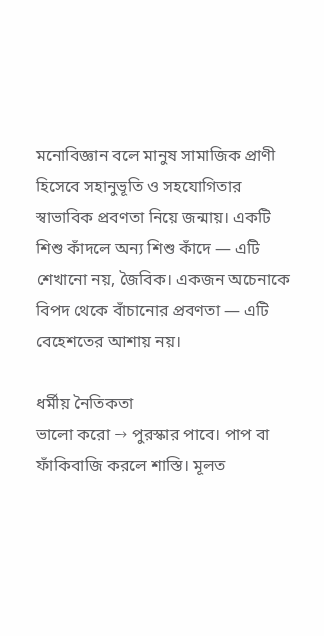মনোবিজ্ঞান বলে মানুষ সামাজিক প্রাণী হিসেবে সহানুভূতি ও সহযোগিতার স্বাভাবিক প্রবণতা নিয়ে জন্মায়। একটি শিশু কাঁদলে অন্য শিশু কাঁদে — এটি শেখানো নয়, জৈবিক। একজন অচেনাকে বিপদ থেকে বাঁচানোর প্রবণতা — এটি বেহেশতের আশায় নয়।

ধর্মীয় নৈতিকতা
ভালো করো → পুরস্কার পাবে। পাপ বা ফাঁকিবাজি করলে শাস্তি। মূলত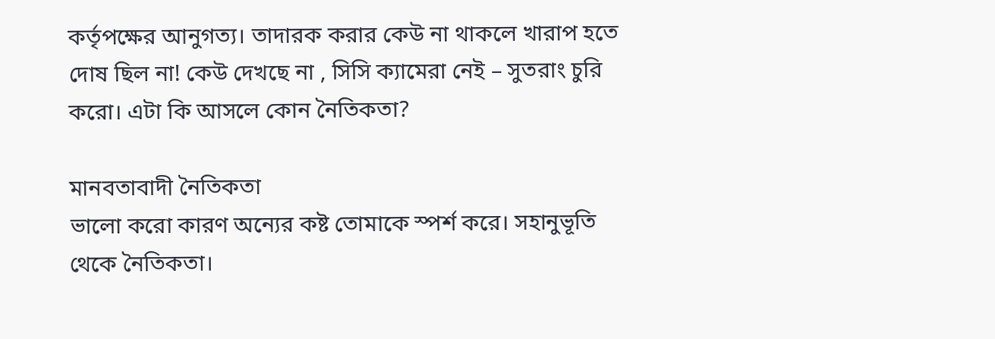কর্তৃপক্ষের আনুগত্য। তাদারক করার কেউ না থাকলে খারাপ হতে দোষ ছিল না! কেউ দেখছে না , সিসি ক্যামেরা নেই – সুতরাং চুরি করো। এটা কি আসলে কোন নৈতিকতা?

মানবতাবাদী নৈতিকতা
ভালো করো কারণ অন্যের কষ্ট তোমাকে স্পর্শ করে। সহানুভূতি থেকে নৈতিকতা।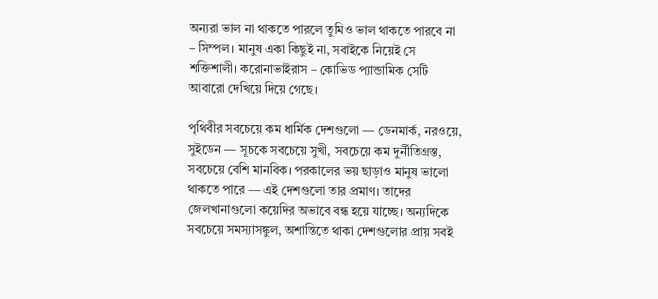অন্যরা ভাল না থাকতে পারলে তুমিও ভাল থাকতে পারবে না – সিম্পল। মানুষ একা কিছুই না, সবাইকে নিয়েই সে শক্তিশালী। করোনাভাইরাস – কোভিড প্যান্ডামিক সেটি আবারো দেখিয়ে দিয়ে গেছে।

পৃথিবীর সবচেয়ে কম ধার্মিক দেশগুলো — ডেনমার্ক, নরওয়ে, সুইডেন — সূচকে সবচেয়ে সুখী, সবচেয়ে কম দুর্নীতিগ্রস্ত, সবচেয়ে বেশি মানবিক। পরকালের ভয় ছাড়াও মানুষ ভালো থাকতে পারে — এই দেশগুলো তার প্রমাণ। তাদের জেলখানাগুলো কয়েদির অভাবে বন্ধ হয়ে যাচ্ছে। অন্যদিকে সবচেয়ে সমস্যাসঙ্কুল, অশান্তিতে থাকা দেশগুলোর প্রায় সবই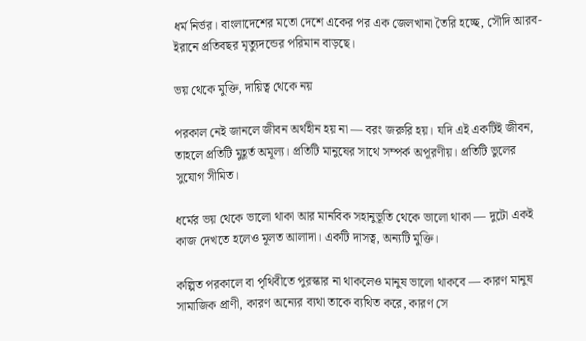ধর্ম নির্ভর। বাংলাদেশের মতো দেশে একের পর এক জেলখানা তৈরি হচ্ছে, সৌদি আরব-ইরানে প্রতিবছর মৃত্যুদন্ডের পরিমান বাড়ছে।

ভয় থেকে মুক্তি, দায়িত্ব থেকে নয়

পরকাল নেই জানলে জীবন অর্থহীন হয় না — বরং জরুরি হয়। যদি এই একটিই জীবন, তাহলে প্রতিটি মুহূর্ত অমূল্য। প্রতিটি মানুষের সাথে সম্পর্ক অপূরণীয়। প্রতিটি ভুলের সুযোগ সীমিত।

ধর্মের ভয় থেকে ভালো থাকা আর মানবিক সহানুভূতি থেকে ভালো থাকা — দুটো একই কাজ দেখতে হলেও মূলত আলাদা। একটি দাসত্ব, অন্যটি মুক্তি।

কল্পিত পরকালে বা পৃথিবীতে পুরস্কার না থাকলেও মানুষ ভালো থাকবে — কারণ মানুষ সামাজিক প্রাণী, কারণ অন্যের ব্যথা তাকে ব্যথিত করে, কারণ সে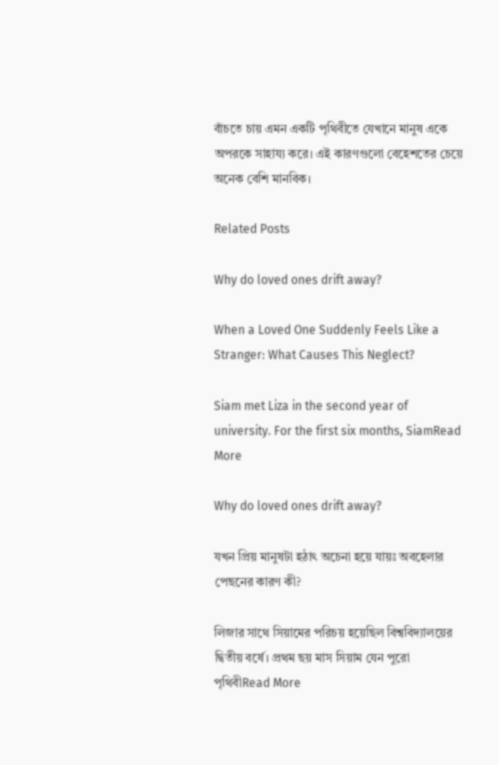বাঁচতে চায় এমন একটি পৃথিবীতে যেখানে মানুষ একে অপরকে সাহায্য করে। এই কারণগুলো বেহেশতের চেয়ে অনেক বেশি মানবিক।

Related Posts

Why do loved ones drift away?

When a Loved One Suddenly Feels Like a Stranger: What Causes This Neglect?

Siam met Liza in the second year of university. For the first six months, SiamRead More

Why do loved ones drift away?

যখন প্রিয় মানুষটা হঠাৎ অচেনা হয়ে যায়ঃ অবহেলার পেছনের কারণ কী?

লিজার সাথে সিয়ামের পরিচয় হয়েছিল বিশ্ববিদ্যালয়ের দ্বিতীয় বর্ষে। প্রথম ছয় মাস সিয়াম যেন পুরো পৃথিবীRead More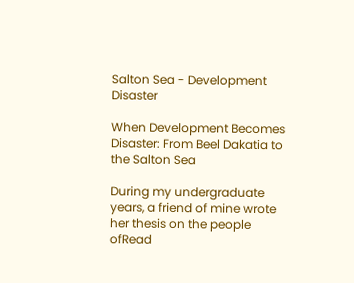Salton Sea - Development Disaster

When Development Becomes Disaster: From Beel Dakatia to the Salton Sea

During my undergraduate years, a friend of mine wrote her thesis on the people ofRead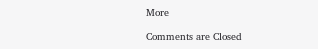More

Comments are Closed